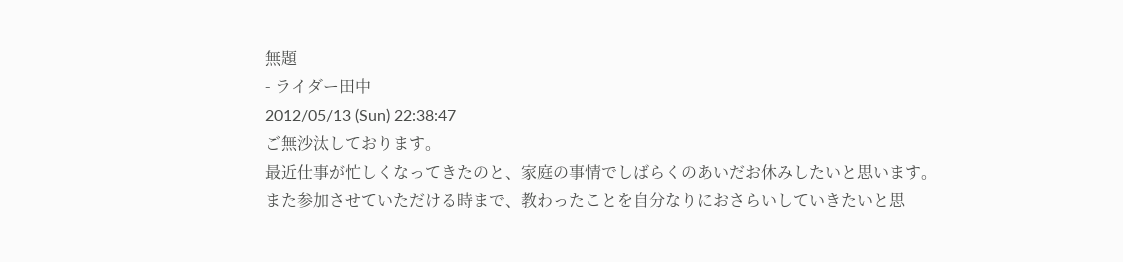無題
- ライダー田中
2012/05/13 (Sun) 22:38:47
ご無沙汰しております。
最近仕事が忙しくなってきたのと、家庭の事情でしばらくのあいだお休みしたいと思います。
また参加させていただける時まで、教わったことを自分なりにおさらいしていきたいと思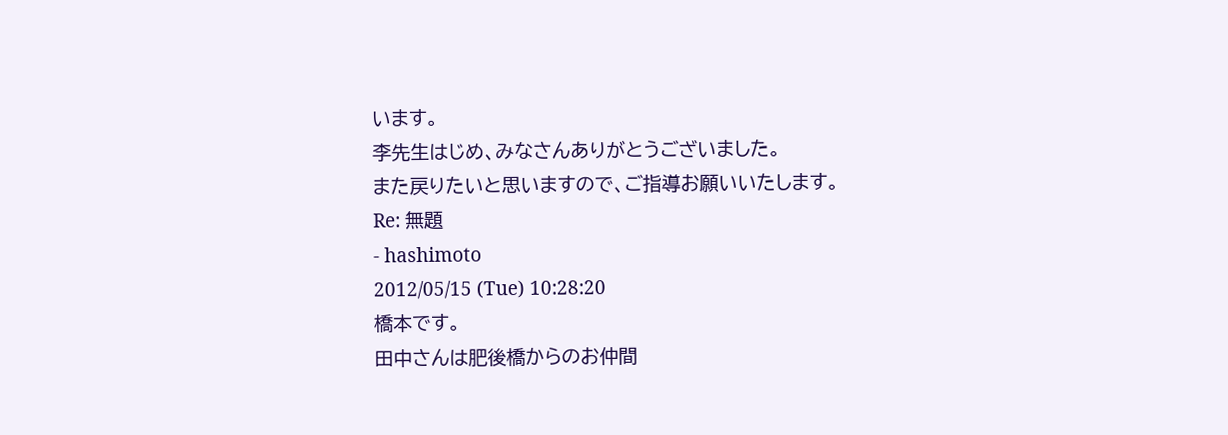います。
李先生はじめ、みなさんありがとうございました。
また戻りたいと思いますので、ご指導お願いいたします。
Re: 無題
- hashimoto
2012/05/15 (Tue) 10:28:20
橋本です。
田中さんは肥後橋からのお仲間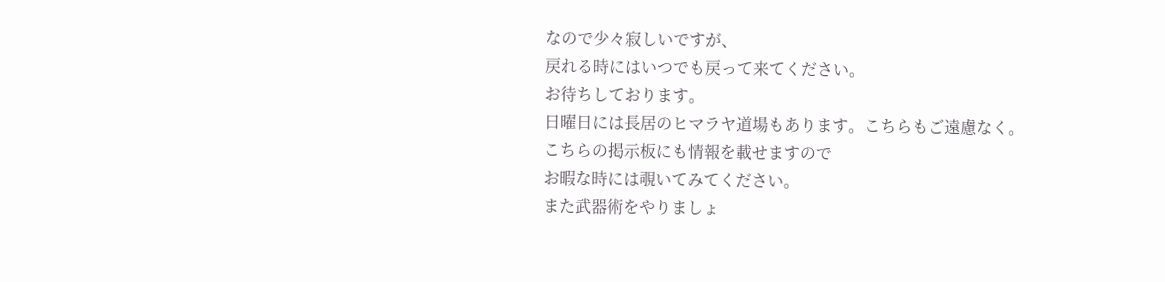なので少々寂しいですが、
戻れる時にはいつでも戻って来てください。
お待ちしております。
日曜日には長居のヒマラヤ道場もあります。こちらもご遠慮なく。
こちらの掲示板にも情報を載せますので
お暇な時には覗いてみてください。
また武器術をやりましょ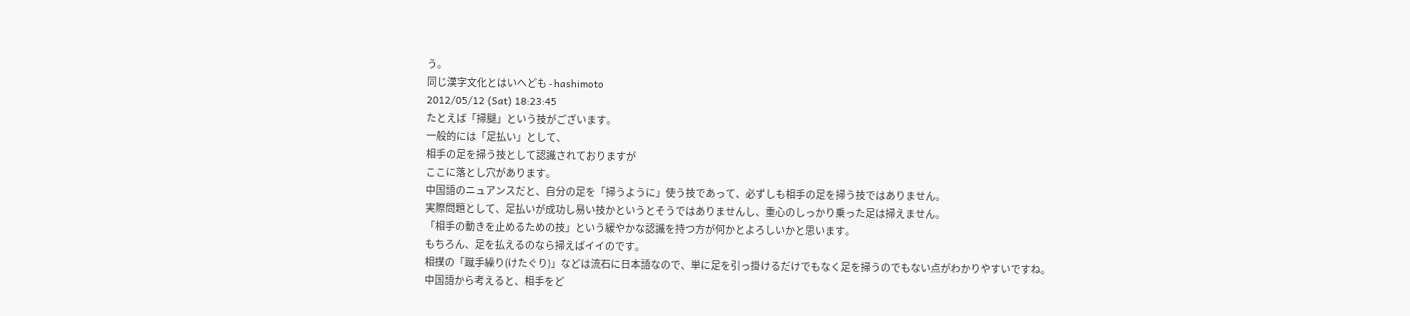う。
同じ漢字文化とはいへども - hashimoto
2012/05/12 (Sat) 18:23:45
たとえば「掃腿」という技がございます。
一般的には「足払い」として、
相手の足を掃う技として認識されておりますが
ここに落とし穴があります。
中国語のニュアンスだと、自分の足を「掃うように」使う技であって、必ずしも相手の足を掃う技ではありません。
実際問題として、足払いが成功し易い技かというとそうではありませんし、重心のしっかり乗った足は掃えません。
「相手の動きを止めるための技」という緩やかな認識を持つ方が何かとよろしいかと思います。
もちろん、足を払えるのなら掃えばイイのです。
相撲の「蹴手繰り(けたぐり)」などは流石に日本語なので、単に足を引っ掛けるだけでもなく足を掃うのでもない点がわかりやすいですね。
中国語から考えると、相手をど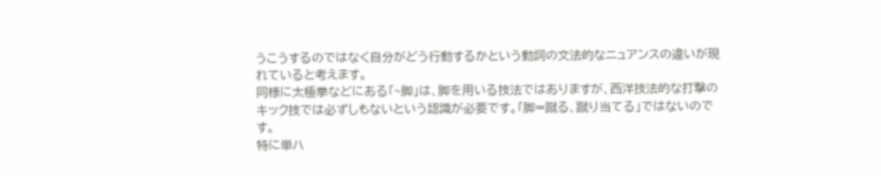うこうするのではなく自分がどう行動するかという動詞の文法的なニュアンスの違いが現れていると考えます。
同様に太極拳などにある「~脚」は、脚を用いる技法ではありますが、西洋技法的な打撃のキック技では必ずしもないという認識が必要です。「脚=蹴る、蹴り当てる」ではないのです。
特に単ハ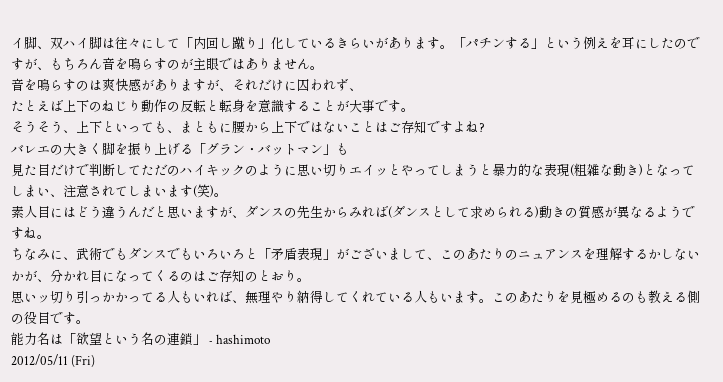イ脚、双ハイ脚は往々にして「内回し蹴り」化しているきらいがあります。「パチンする」という例えを耳にしたのですが、もちろん音を鳴らすのが主眼ではありません。
音を鳴らすのは爽快感がありますが、それだけに囚われず、
たとえば上下のねじり動作の反転と転身を意識することが大事です。
そうそう、上下といっても、まともに腰から上下ではないことはご存知ですよね?
バレエの大きく脚を振り上げる「グラン・バットマン」も
見た目だけで判断してただのハイキックのように思い切りエイッとやってしまうと暴力的な表現(粗雑な動き)となってしまい、注意されてしまいます(笑)。
素人目にはどう違うんだと思いますが、ダンスの先生からみれば(ダンスとして求められる)動きの質感が異なるようですね。
ちなみに、武術でもダンスでもいろいろと「矛盾表現」がございまして、このあたりのニュアンスを理解するかしないかが、分かれ目になってくるのはご存知のとおり。
思いッ切り引っかかってる人もいれば、無理やり納得してくれている人もいます。このあたりを見極めるのも教える側の役目です。
能力名は「欲望という名の連鎖」 - hashimoto
2012/05/11 (Fri)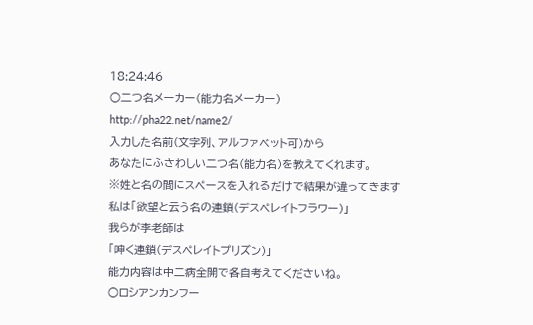18:24:46
○二つ名メーカー(能力名メーカー)
http://pha22.net/name2/
入力した名前(文字列、アルファベット可)から
あなたにふさわしい二つ名(能力名)を教えてくれます。
※姓と名の間にスペースを入れるだけで結果が違ってきます
私は「欲望と云う名の連鎖(デスペレイトフラワー)」
我らが李老師は
「呻く連鎖(デスペレイトプリズン)」
能力内容は中二病全開で各自考えてくださいね。
○ロシアンカンフー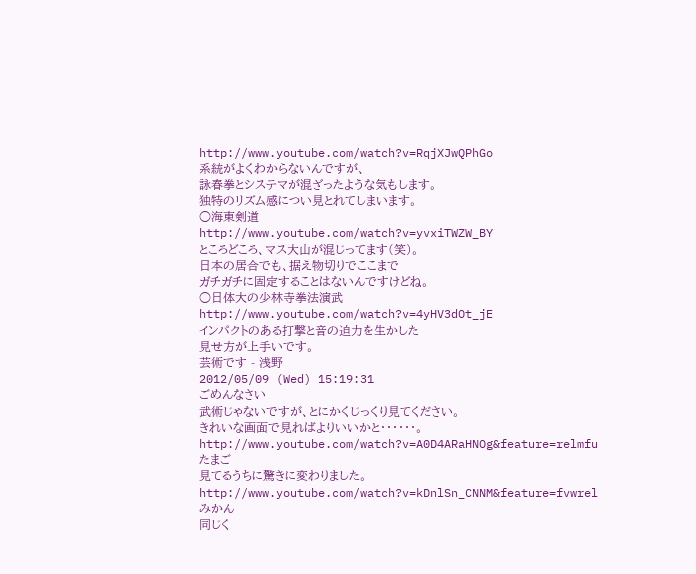http://www.youtube.com/watch?v=RqjXJwQPhGo
系統がよくわからないんですが、
詠春拳とシステマが混ざったような気もします。
独特のリズム感につい見とれてしまいます。
○海東剣道
http://www.youtube.com/watch?v=yvxiTWZW_BY
ところどころ、マス大山が混じってます(笑)。
日本の居合でも、据え物切りでここまで
ガチガチに固定することはないんですけどね。
○日体大の少林寺拳法演武
http://www.youtube.com/watch?v=4yHV3dOt_jE
インパクトのある打撃と音の迫力を生かした
見せ方が上手いです。
芸術です - 浅野
2012/05/09 (Wed) 15:19:31
ごめんなさい
武術じゃないですが、とにかくじっくり見てください。
きれいな画面で見ればよりいいかと・・・・・・。
http://www.youtube.com/watch?v=A0D4ARaHNOg&feature=relmfu
たまご
見てるうちに驚きに変わりました。
http://www.youtube.com/watch?v=kDnlSn_CNNM&feature=fvwrel
みかん
同じく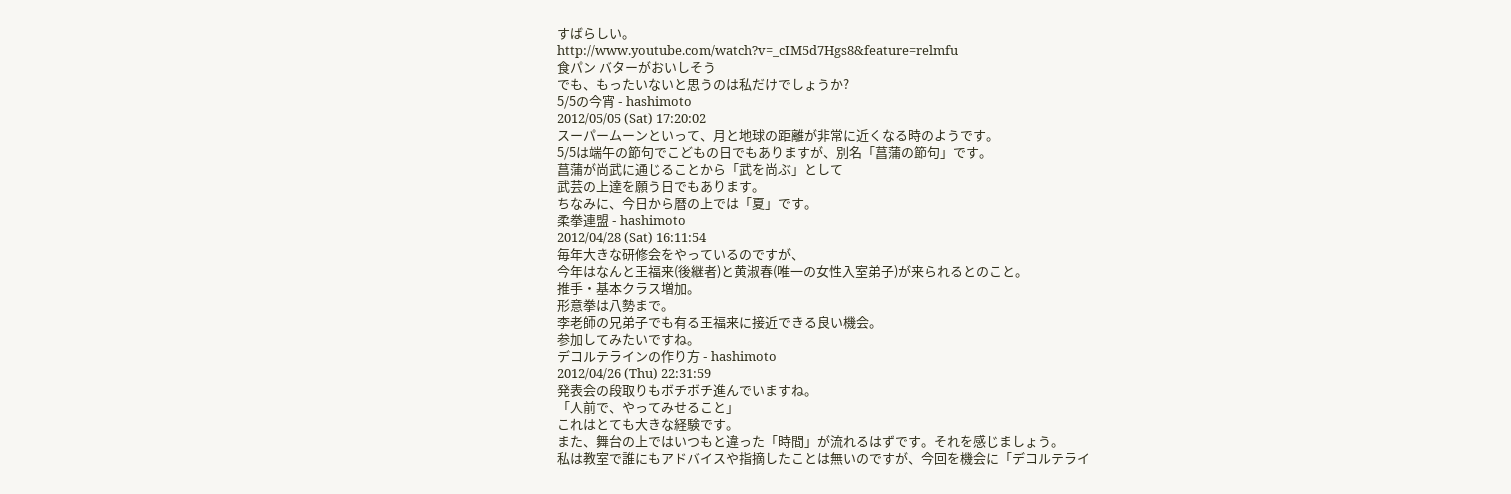すばらしい。
http://www.youtube.com/watch?v=_cIM5d7Hgs8&feature=relmfu
食パン バターがおいしそう
でも、もったいないと思うのは私だけでしょうか?
5/5の今宵 - hashimoto
2012/05/05 (Sat) 17:20:02
スーパームーンといって、月と地球の距離が非常に近くなる時のようです。
5/5は端午の節句でこどもの日でもありますが、別名「菖蒲の節句」です。
菖蒲が尚武に通じることから「武を尚ぶ」として
武芸の上達を願う日でもあります。
ちなみに、今日から暦の上では「夏」です。
柔拳連盟 - hashimoto
2012/04/28 (Sat) 16:11:54
毎年大きな研修会をやっているのですが、
今年はなんと王福来(後継者)と黄淑春(唯一の女性入室弟子)が来られるとのこと。
推手・基本クラス増加。
形意拳は八勢まで。
李老師の兄弟子でも有る王福来に接近できる良い機会。
参加してみたいですね。
デコルテラインの作り方 - hashimoto
2012/04/26 (Thu) 22:31:59
発表会の段取りもボチボチ進んでいますね。
「人前で、やってみせること」
これはとても大きな経験です。
また、舞台の上ではいつもと違った「時間」が流れるはずです。それを感じましょう。
私は教室で誰にもアドバイスや指摘したことは無いのですが、今回を機会に「デコルテライ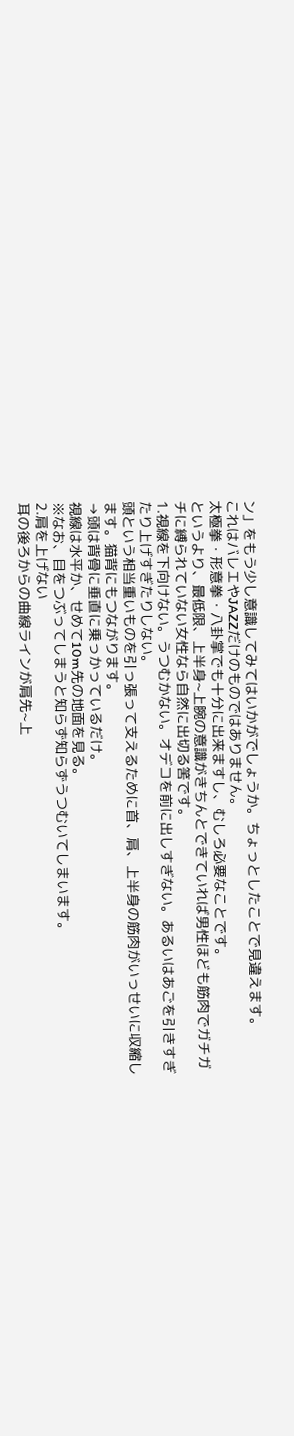ン」をもう少し意識してみてはいかがでしょうか。ちょっとしたことで見違えます。
これはバレエやJAZZだけのものではありません。
太極拳・形意拳・八卦掌でも十分に出来ますし、むしろ必要なことです。
というより、最低限、上半身~上腕の意識がきちんとできていれば男性ほども筋肉でガチガチに縛られていない女性なら自然に出切る筈です。
1.視線を下向けない。うつむかない。オデコを前に出しすぎない。あるいはあごを引きすぎたり上げすぎたりしない。
頭という相当重いものを引っ張って支えるために首、肩、上半身の筋肉がいっせいに収縮します。猫背にもつながります。
→頭は背骨に垂直に乗っかっているだけ。
視線は水平か、せめて10m先の地面を見る。
※なお、目をつぶってしまうと知らず知らずうつむいてしまいます。
2.肩を上げない
耳の後ろからの曲線ラインが肩先~上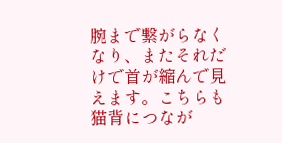腕まで繋がらなくなり、またそれだけで首が縮んで見えます。こちらも猫背につなが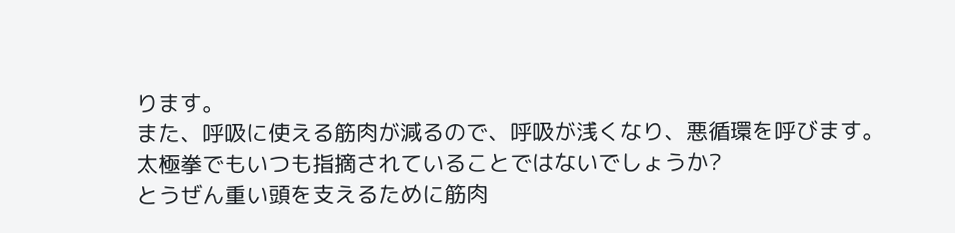ります。
また、呼吸に使える筋肉が減るので、呼吸が浅くなり、悪循環を呼びます。
太極拳でもいつも指摘されていることではないでしょうか?
とうぜん重い頭を支えるために筋肉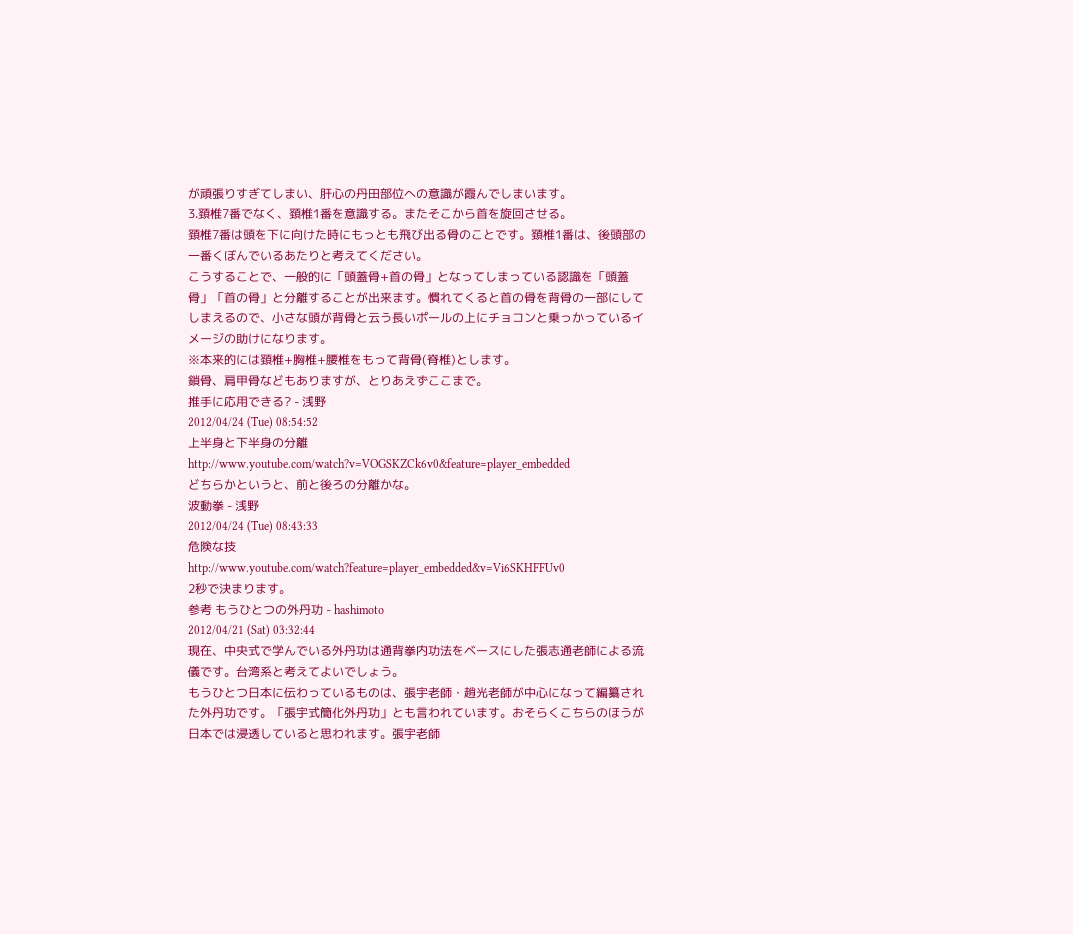が頑張りすぎてしまい、肝心の丹田部位への意識が霞んでしまいます。
3.頚椎7番でなく、頚椎1番を意識する。またそこから首を旋回させる。
頚椎7番は頭を下に向けた時にもっとも飛び出る骨のことです。頚椎1番は、後頭部の一番くぼんでいるあたりと考えてください。
こうすることで、一般的に「頭蓋骨+首の骨」となってしまっている認識を「頭蓋骨」「首の骨」と分離することが出来ます。慣れてくると首の骨を背骨の一部にしてしまえるので、小さな頭が背骨と云う長いポールの上にチョコンと乗っかっているイメージの助けになります。
※本来的には頚椎+胸椎+腰椎をもって背骨(脊椎)とします。
鎖骨、肩甲骨などもありますが、とりあえずここまで。
推手に応用できる? - 浅野
2012/04/24 (Tue) 08:54:52
上半身と下半身の分離
http://www.youtube.com/watch?v=VOGSKZCk6v0&feature=player_embedded
どちらかというと、前と後ろの分離かな。
波動拳 - 浅野
2012/04/24 (Tue) 08:43:33
危険な技
http://www.youtube.com/watch?feature=player_embedded&v=Vi6SKHFFUv0
2秒で決まります。
参考 もうひとつの外丹功 - hashimoto
2012/04/21 (Sat) 03:32:44
現在、中央式で学んでいる外丹功は通背拳内功法をベースにした張志通老師による流儀です。台湾系と考えてよいでしょう。
もうひとつ日本に伝わっているものは、張宇老師・趙光老師が中心になって編纂された外丹功です。「張宇式簡化外丹功」とも言われています。おそらくこちらのほうが日本では浸透していると思われます。張宇老師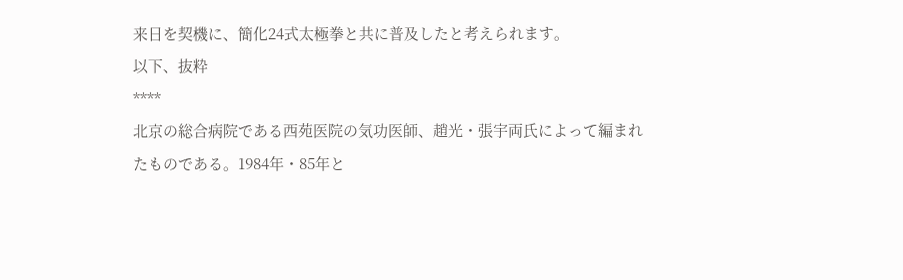来日を契機に、簡化24式太極拳と共に普及したと考えられます。
以下、抜粋
****
北京の総合病院である西苑医院の気功医師、趙光・張宇両氏によって編まれたものである。1984年・85年と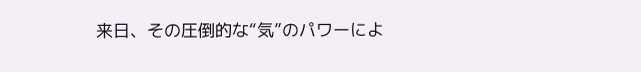来日、その圧倒的な“気”のパワーによ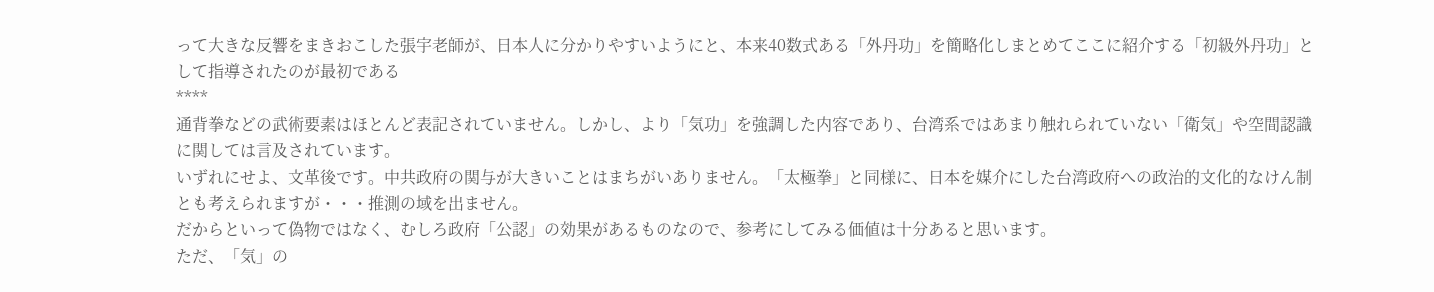って大きな反響をまきおこした張宇老師が、日本人に分かりやすいようにと、本来40数式ある「外丹功」を簡略化しまとめてここに紹介する「初級外丹功」として指導されたのが最初である
****
通背拳などの武術要素はほとんど表記されていません。しかし、より「気功」を強調した内容であり、台湾系ではあまり触れられていない「衛気」や空間認識に関しては言及されています。
いずれにせよ、文革後です。中共政府の関与が大きいことはまちがいありません。「太極拳」と同様に、日本を媒介にした台湾政府への政治的文化的なけん制とも考えられますが・・・推測の域を出ません。
だからといって偽物ではなく、むしろ政府「公認」の効果があるものなので、参考にしてみる価値は十分あると思います。
ただ、「気」の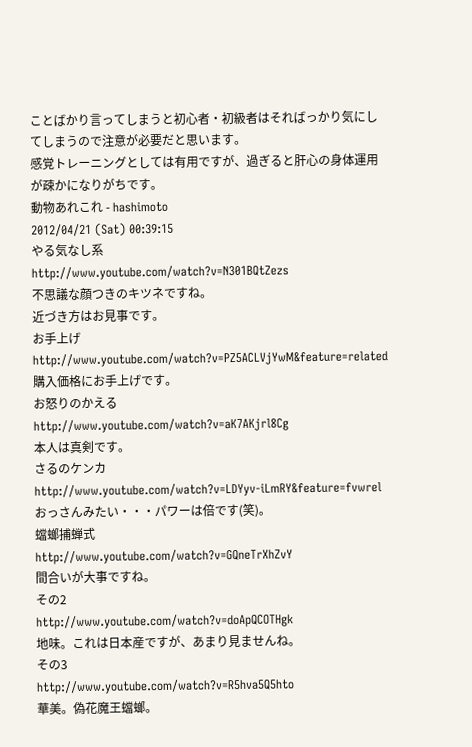ことばかり言ってしまうと初心者・初級者はそればっかり気にしてしまうので注意が必要だと思います。
感覚トレーニングとしては有用ですが、過ぎると肝心の身体運用が疎かになりがちです。
動物あれこれ - hashimoto
2012/04/21 (Sat) 00:39:15
やる気なし系
http://www.youtube.com/watch?v=N301BQtZezs
不思議な顔つきのキツネですね。
近づき方はお見事です。
お手上げ
http://www.youtube.com/watch?v=PZ5ACLVjYwM&feature=related
購入価格にお手上げです。
お怒りのかえる
http://www.youtube.com/watch?v=aK7AKjrl8Cg
本人は真剣です。
さるのケンカ
http://www.youtube.com/watch?v=LDYyv-iLmRY&feature=fvwrel
おっさんみたい・・・パワーは倍です(笑)。
蟷螂捕蝉式
http://www.youtube.com/watch?v=GQneTrXhZvY
間合いが大事ですね。
その2
http://www.youtube.com/watch?v=doApQCOTHgk
地味。これは日本産ですが、あまり見ませんね。
その3
http://www.youtube.com/watch?v=R5hva5Q5hto
華美。偽花魔王蟷螂。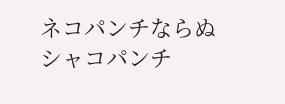ネコパンチならぬシャコパンチ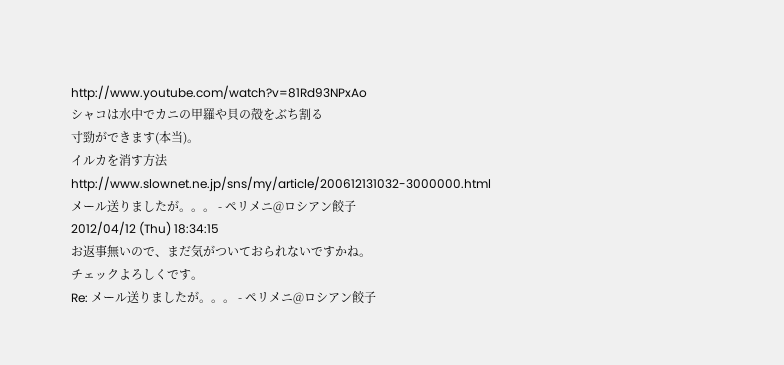http://www.youtube.com/watch?v=81Rd93NPxAo
シャコは水中でカニの甲羅や貝の殻をぶち割る
寸勁ができます(本当)。
イルカを消す方法
http://www.slownet.ne.jp/sns/my/article/200612131032-3000000.html
メール送りましたが。。。 - ペリメニ@ロシアン餃子
2012/04/12 (Thu) 18:34:15
お返事無いので、まだ気がついておられないですかね。
チェックよろしくです。
Re: メール送りましたが。。。 - ペリメニ@ロシアン餃子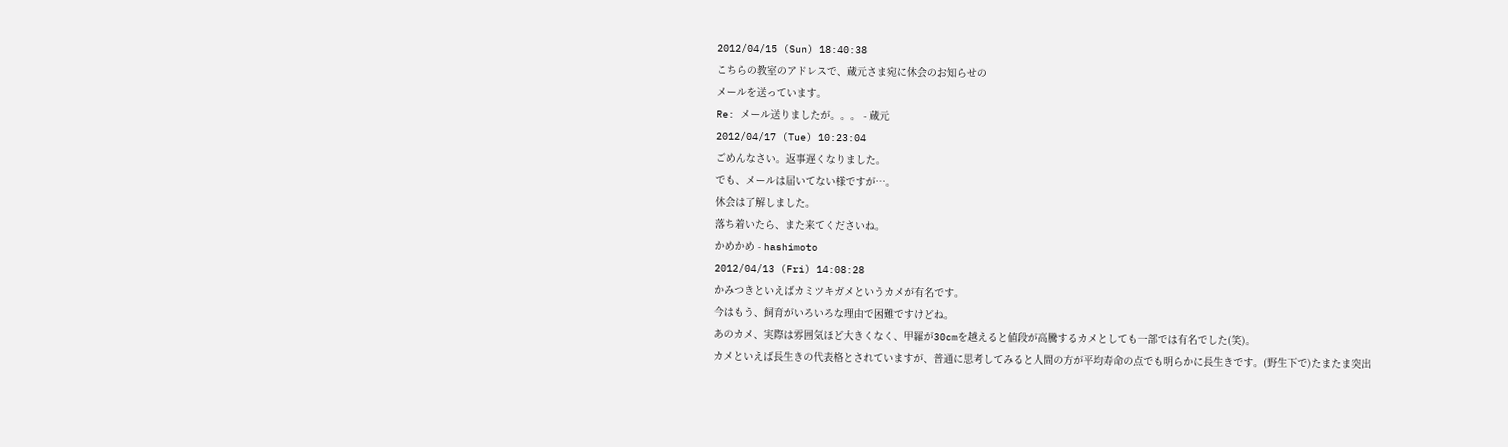2012/04/15 (Sun) 18:40:38
こちらの教室のアドレスで、蔵元さま宛に休会のお知らせの
メールを送っています。
Re: メール送りましたが。。。 - 蔵元
2012/04/17 (Tue) 10:23:04
ごめんなさい。返事遅くなりました。
でも、メールは届いてない様ですが…。
休会は了解しました。
落ち着いたら、また来てくださいね。
かめかめ - hashimoto
2012/04/13 (Fri) 14:08:28
かみつきといえばカミツキガメというカメが有名です。
今はもう、飼育がいろいろな理由で困難ですけどね。
あのカメ、実際は雰囲気ほど大きくなく、甲羅が30cmを越えると値段が高騰するカメとしても一部では有名でした(笑)。
カメといえば長生きの代表格とされていますが、普通に思考してみると人間の方が平均寿命の点でも明らかに長生きです。(野生下で)たまたま突出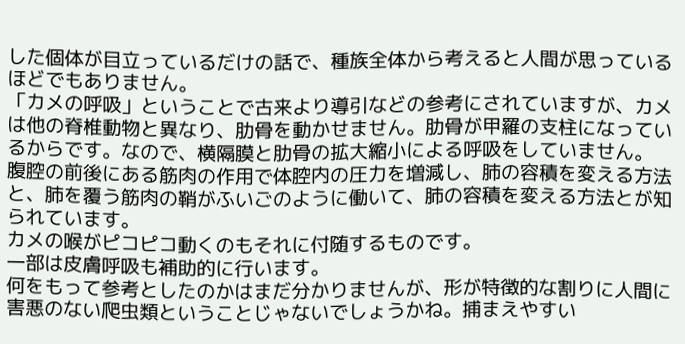した個体が目立っているだけの話で、種族全体から考えると人間が思っているほどでもありません。
「カメの呼吸」ということで古来より導引などの参考にされていますが、カメは他の脊椎動物と異なり、肋骨を動かせません。肋骨が甲羅の支柱になっているからです。なので、横隔膜と肋骨の拡大縮小による呼吸をしていません。
腹腔の前後にある筋肉の作用で体腔内の圧力を増減し、肺の容積を変える方法と、肺を覆う筋肉の鞘がふいごのように働いて、肺の容積を変える方法とが知られています。
カメの喉がピコピコ動くのもそれに付随するものです。
一部は皮膚呼吸も補助的に行います。
何をもって参考としたのかはまだ分かりませんが、形が特徴的な割りに人間に害悪のない爬虫類ということじゃないでしょうかね。捕まえやすい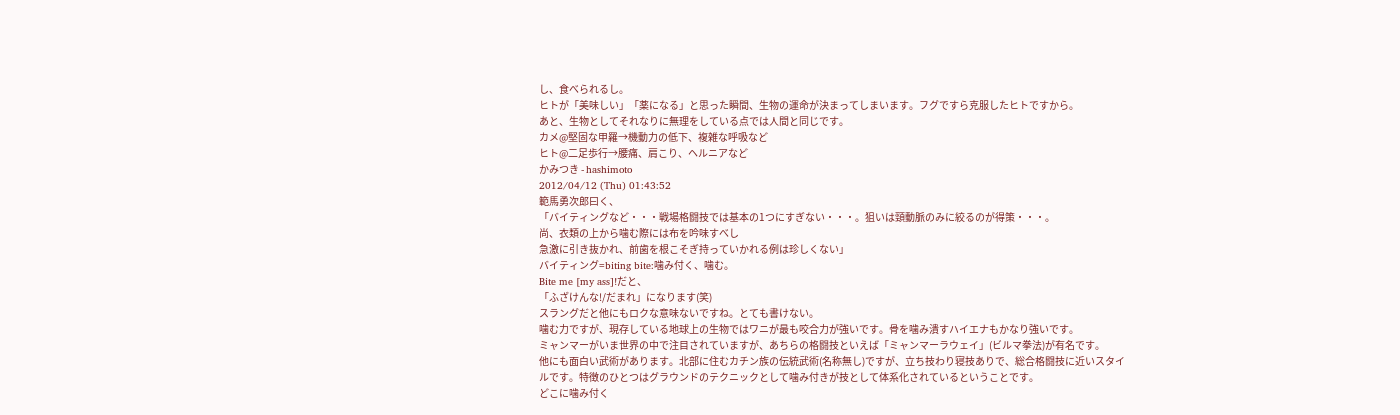し、食べられるし。
ヒトが「美味しい」「薬になる」と思った瞬間、生物の運命が決まってしまいます。フグですら克服したヒトですから。
あと、生物としてそれなりに無理をしている点では人間と同じです。
カメ@堅固な甲羅→機動力の低下、複雑な呼吸など
ヒト@二足歩行→腰痛、肩こり、ヘルニアなど
かみつき - hashimoto
2012/04/12 (Thu) 01:43:52
範馬勇次郎曰く、
「バイティングなど・・・戦場格闘技では基本の1つにすぎない・・・。狙いは頸動脈のみに絞るのが得策・・・。
尚、衣類の上から噛む際には布を吟味すべし
急激に引き抜かれ、前歯を根こそぎ持っていかれる例は珍しくない」
バイティング=biting bite:噛み付く、噛む。
Bite me [my ass]!だと、
「ふざけんな!/だまれ」になります(笑)
スラングだと他にもロクな意味ないですね。とても書けない。
噛む力ですが、現存している地球上の生物ではワニが最も咬合力が強いです。骨を噛み潰すハイエナもかなり強いです。
ミャンマーがいま世界の中で注目されていますが、あちらの格闘技といえば「ミャンマーラウェイ」(ビルマ拳法)が有名です。
他にも面白い武術があります。北部に住むカチン族の伝統武術(名称無し)ですが、立ち技わり寝技ありで、総合格闘技に近いスタイルです。特徴のひとつはグラウンドのテクニックとして噛み付きが技として体系化されているということです。
どこに噛み付く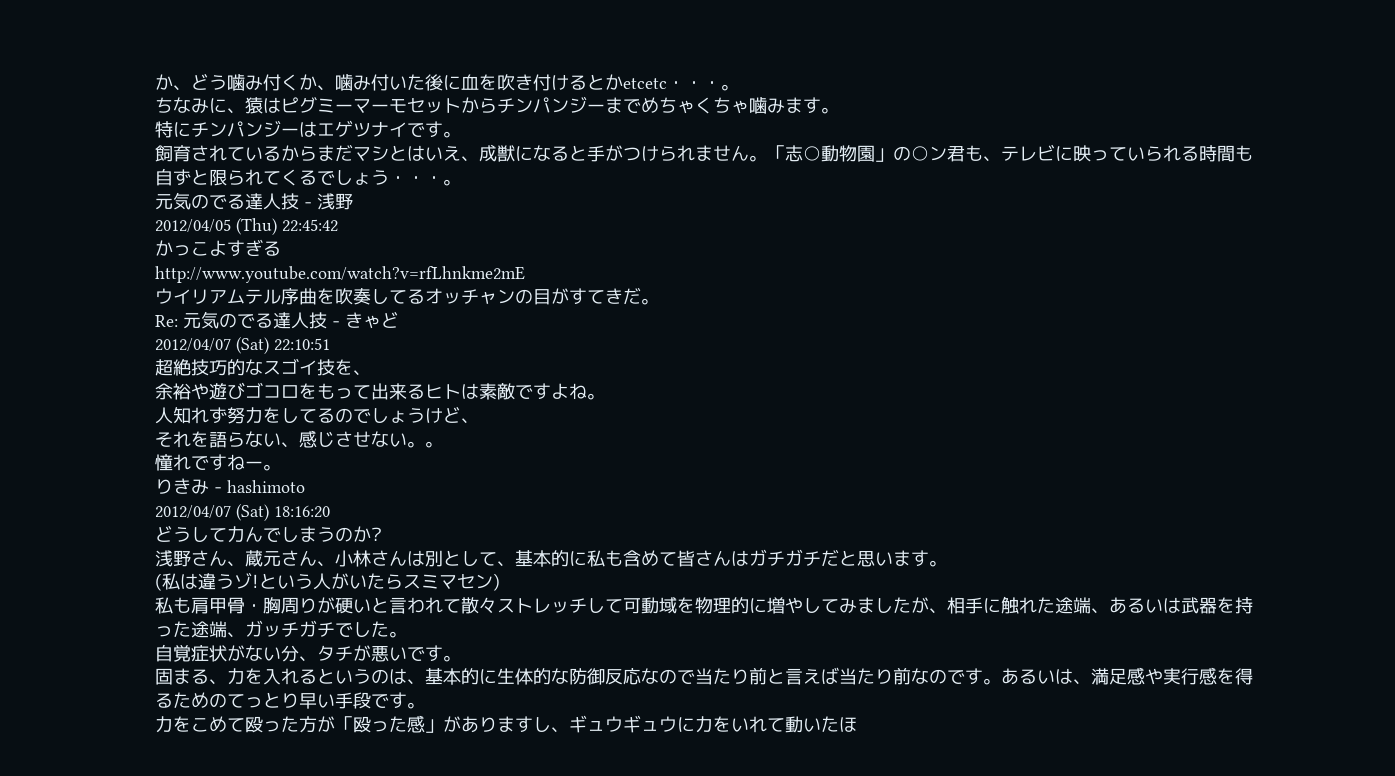か、どう噛み付くか、噛み付いた後に血を吹き付けるとかetcetc・・・。
ちなみに、猿はピグミーマーモセットからチンパンジーまでめちゃくちゃ噛みます。
特にチンパンジーはエゲツナイです。
飼育されているからまだマシとはいえ、成獣になると手がつけられません。「志○動物園」の○ン君も、テレビに映っていられる時間も自ずと限られてくるでしょう・・・。
元気のでる達人技 - 浅野
2012/04/05 (Thu) 22:45:42
かっこよすぎる
http://www.youtube.com/watch?v=rfLhnkme2mE
ウイリアムテル序曲を吹奏してるオッチャンの目がすてきだ。
Re: 元気のでる達人技 - きゃど
2012/04/07 (Sat) 22:10:51
超絶技巧的なスゴイ技を、
余裕や遊びゴコロをもって出来るヒトは素敵ですよね。
人知れず努力をしてるのでしょうけど、
それを語らない、感じさせない。。
憧れですねー。
りきみ - hashimoto
2012/04/07 (Sat) 18:16:20
どうして力んでしまうのか?
浅野さん、蔵元さん、小林さんは別として、基本的に私も含めて皆さんはガチガチだと思います。
(私は違うゾ!という人がいたらスミマセン)
私も肩甲骨・胸周りが硬いと言われて散々ストレッチして可動域を物理的に増やしてみましたが、相手に触れた途端、あるいは武器を持った途端、ガッチガチでした。
自覚症状がない分、タチが悪いです。
固まる、力を入れるというのは、基本的に生体的な防御反応なので当たり前と言えば当たり前なのです。あるいは、満足感や実行感を得るためのてっとり早い手段です。
力をこめて殴った方が「殴った感」がありますし、ギュウギュウに力をいれて動いたほ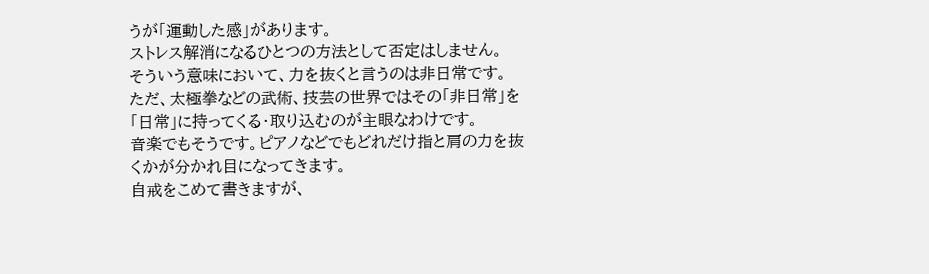うが「運動した感」があります。
ストレス解消になるひとつの方法として否定はしません。
そういう意味において、力を抜くと言うのは非日常です。
ただ、太極拳などの武術、技芸の世界ではその「非日常」を「日常」に持ってくる・取り込むのが主眼なわけです。
音楽でもそうです。ピアノなどでもどれだけ指と肩の力を抜くかが分かれ目になってきます。
自戒をこめて書きますが、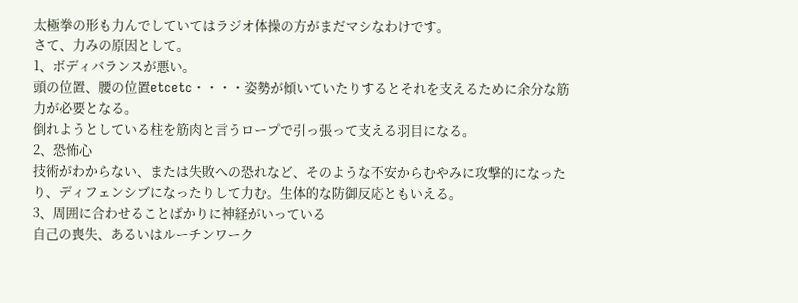太極拳の形も力んでしていてはラジオ体操の方がまだマシなわけです。
さて、力みの原因として。
1、ボディバランスが悪い。
頭の位置、腰の位置etcetc・・・・姿勢が傾いていたりするとそれを支えるために余分な筋力が必要となる。
倒れようとしている柱を筋肉と言うロープで引っ張って支える羽目になる。
2、恐怖心
技術がわからない、または失敗への恐れなど、そのような不安からむやみに攻撃的になったり、ディフェンシブになったりして力む。生体的な防御反応ともいえる。
3、周囲に合わせることばかりに神経がいっている
自己の喪失、あるいはルーチンワーク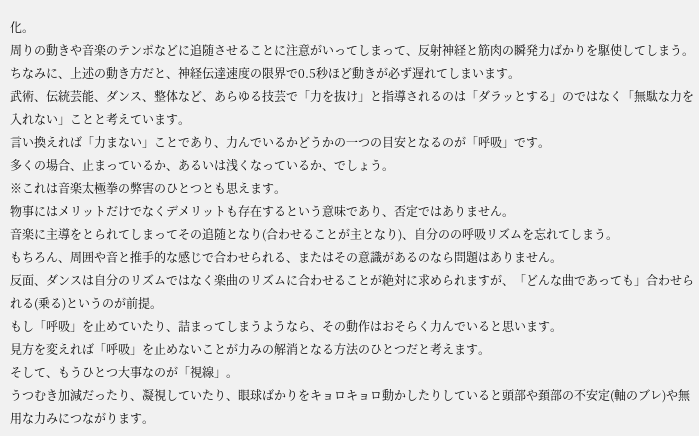化。
周りの動きや音楽のテンポなどに追随させることに注意がいってしまって、反射神経と筋肉の瞬発力ばかりを駆使してしまう。
ちなみに、上述の動き方だと、神経伝達速度の限界で0.5秒ほど動きが必ず遅れてしまいます。
武術、伝統芸能、ダンス、整体など、あらゆる技芸で「力を抜け」と指導されるのは「ダラッとする」のではなく「無駄な力を入れない」ことと考えています。
言い換えれば「力まない」ことであり、力んでいるかどうかの一つの目安となるのが「呼吸」です。
多くの場合、止まっているか、あるいは浅くなっているか、でしょう。
※これは音楽太極拳の弊害のひとつとも思えます。
物事にはメリットだけでなくデメリットも存在するという意味であり、否定ではありません。
音楽に主導をとられてしまってその追随となり(合わせることが主となり)、自分のの呼吸リズムを忘れてしまう。
もちろん、周囲や音と推手的な感じで合わせられる、またはその意識があるのなら問題はありません。
反面、ダンスは自分のリズムではなく楽曲のリズムに合わせることが絶対に求められますが、「どんな曲であっても」合わせられる(乗る)というのが前提。
もし「呼吸」を止めていたり、詰まってしまうようなら、その動作はおそらく力んでいると思います。
見方を変えれば「呼吸」を止めないことが力みの解消となる方法のひとつだと考えます。
そして、もうひとつ大事なのが「視線」。
うつむき加減だったり、凝視していたり、眼球ばかりをキョロキョロ動かしたりしていると頭部や頚部の不安定(軸のブレ)や無用な力みにつながります。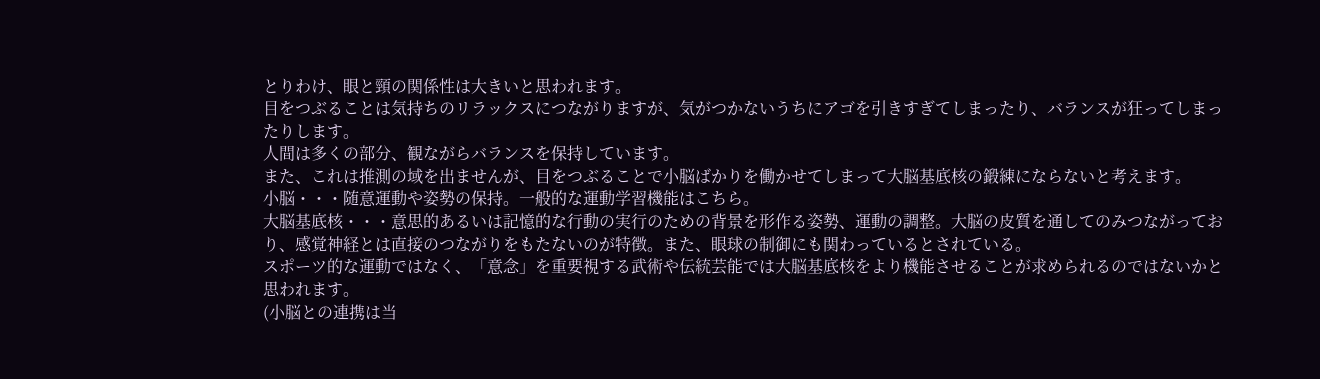とりわけ、眼と頸の関係性は大きいと思われます。
目をつぶることは気持ちのリラックスにつながりますが、気がつかないうちにアゴを引きすぎてしまったり、バランスが狂ってしまったりします。
人間は多くの部分、観ながらバランスを保持しています。
また、これは推測の域を出ませんが、目をつぶることで小脳ばかりを働かせてしまって大脳基底核の鍛練にならないと考えます。
小脳・・・随意運動や姿勢の保持。一般的な運動学習機能はこちら。
大脳基底核・・・意思的あるいは記憶的な行動の実行のための背景を形作る姿勢、運動の調整。大脳の皮質を通してのみつながっており、感覚神経とは直接のつながりをもたないのが特徴。また、眼球の制御にも関わっているとされている。
スポーツ的な運動ではなく、「意念」を重要視する武術や伝統芸能では大脳基底核をより機能させることが求められるのではないかと思われます。
(小脳との連携は当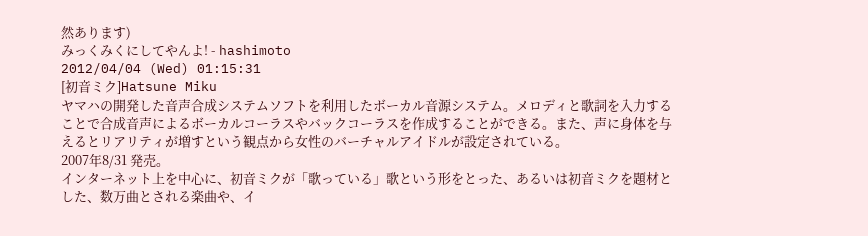然あります)
みっくみくにしてやんよ! - hashimoto
2012/04/04 (Wed) 01:15:31
[初音ミク]Hatsune Miku
ヤマハの開発した音声合成システムソフトを利用したボーカル音源システム。メロディと歌詞を入力することで合成音声によるボーカルコーラスやバックコーラスを作成することができる。また、声に身体を与えるとリアリティが増すという観点から女性のバーチャルアイドルが設定されている。
2007年8/31 発売。
インターネット上を中心に、初音ミクが「歌っている」歌という形をとった、あるいは初音ミクを題材とした、数万曲とされる楽曲や、イ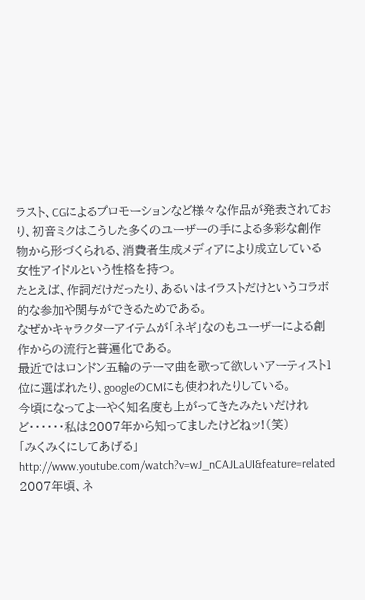ラスト、CGによるプロモーションなど様々な作品が発表されており、初音ミクはこうした多くのユーザーの手による多彩な創作物から形づくられる、消費者生成メディアにより成立している女性アイドルという性格を持つ。
たとえば、作詞だけだったり、あるいはイラストだけというコラボ的な参加や関与ができるためである。
なぜかキャラクターアイテムが「ネギ」なのもユーザーによる創作からの流行と普遍化である。
最近ではロンドン五輪のテーマ曲を歌って欲しいアーティスト1位に選ばれたり、googleのCMにも使われたりしている。
今頃になってよーやく知名度も上がってきたみたいだけれど・・・・・・私は2007年から知ってましたけどねッ!(笑)
「みくみくにしてあげる」
http://www.youtube.com/watch?v=wJ_nCAJLaUI&feature=related
2007年頃、ネ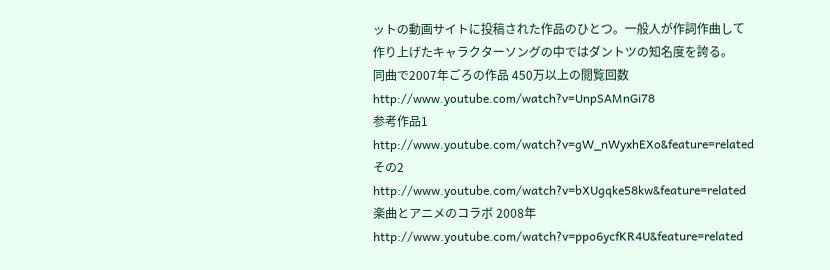ットの動画サイトに投稿された作品のひとつ。一般人が作詞作曲して作り上げたキャラクターソングの中ではダントツの知名度を誇る。
同曲で2007年ごろの作品 450万以上の閲覧回数
http://www.youtube.com/watch?v=UnpSAMnGi78
参考作品1
http://www.youtube.com/watch?v=gW_nWyxhEXo&feature=related
その2
http://www.youtube.com/watch?v=bXUgqke58kw&feature=related
楽曲とアニメのコラボ 2008年
http://www.youtube.com/watch?v=ppo6ycfKR4U&feature=related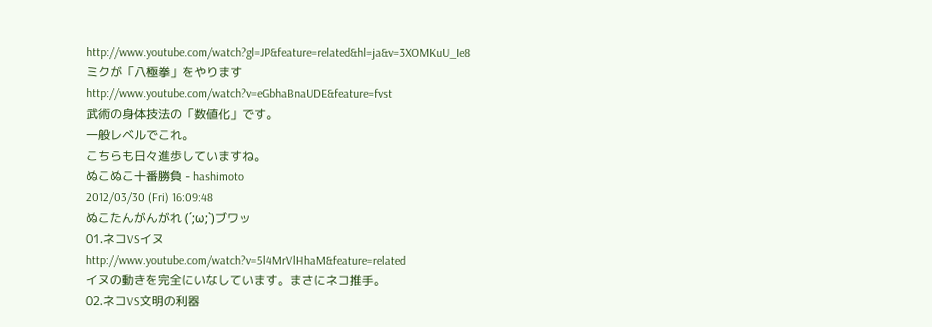http://www.youtube.com/watch?gl=JP&feature=related&hl=ja&v=3XOMKuU_Ie8
ミクが「八極拳」をやります
http://www.youtube.com/watch?v=eGbhaBnaUDE&feature=fvst
武術の身体技法の「数値化」です。
一般レベルでこれ。
こちらも日々進歩していますね。
ぬこぬこ十番勝負 - hashimoto
2012/03/30 (Fri) 16:09:48
ぬこたんがんがれ (´;ω;`)ブワッ
01.ネコVSイヌ
http://www.youtube.com/watch?v=5l4MrVlHhaM&feature=related
イヌの動きを完全にいなしています。まさにネコ推手。
02.ネコVS文明の利器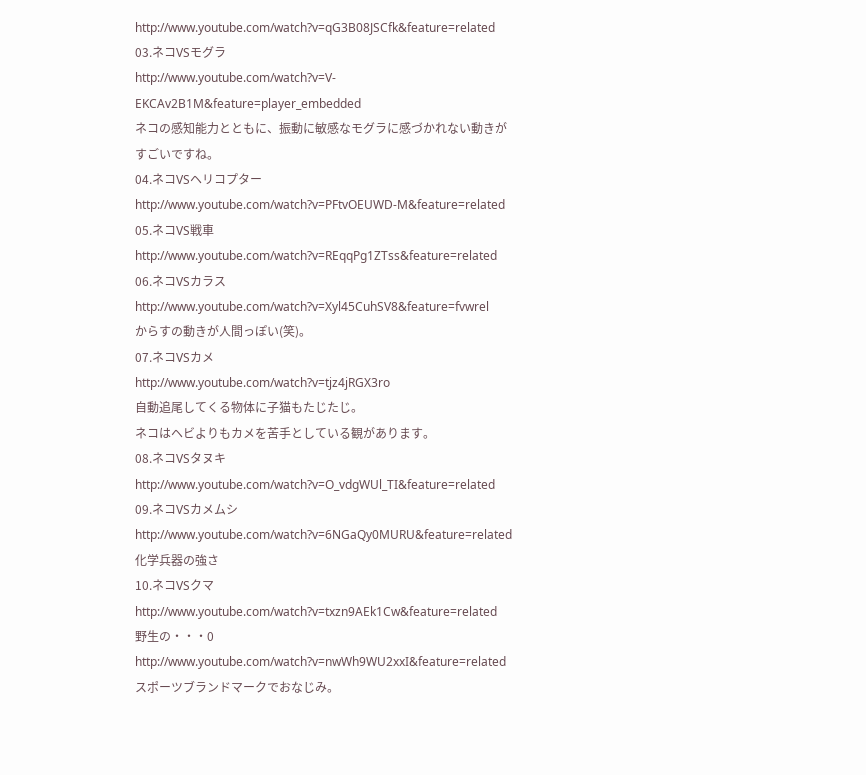http://www.youtube.com/watch?v=qG3B08JSCfk&feature=related
03.ネコVSモグラ
http://www.youtube.com/watch?v=V-EKCAv2B1M&feature=player_embedded
ネコの感知能力とともに、振動に敏感なモグラに感づかれない動きがすごいですね。
04.ネコVSヘリコプター
http://www.youtube.com/watch?v=PFtvOEUWD-M&feature=related
05.ネコVS戦車
http://www.youtube.com/watch?v=REqqPg1ZTss&feature=related
06.ネコVSカラス
http://www.youtube.com/watch?v=Xyl45CuhSV8&feature=fvwrel
からすの動きが人間っぽい(笑)。
07.ネコVSカメ
http://www.youtube.com/watch?v=tjz4jRGX3ro
自動追尾してくる物体に子猫もたじたじ。
ネコはヘビよりもカメを苦手としている観があります。
08.ネコVSタヌキ
http://www.youtube.com/watch?v=O_vdgWUl_TI&feature=related
09.ネコVSカメムシ
http://www.youtube.com/watch?v=6NGaQy0MURU&feature=related
化学兵器の強さ
10.ネコVSクマ
http://www.youtube.com/watch?v=txzn9AEk1Cw&feature=related
野生の・・・0
http://www.youtube.com/watch?v=nwWh9WU2xxI&feature=related
スポーツブランドマークでおなじみ。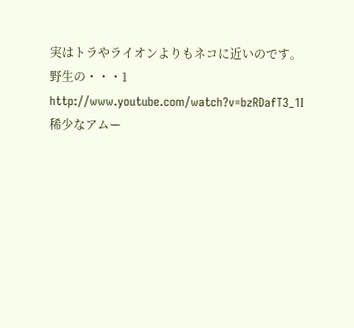実はトラやライオンよりもネコに近いのです。
野生の・・・1
http://www.youtube.com/watch?v=bzRDafT3_1I
稀少なアムー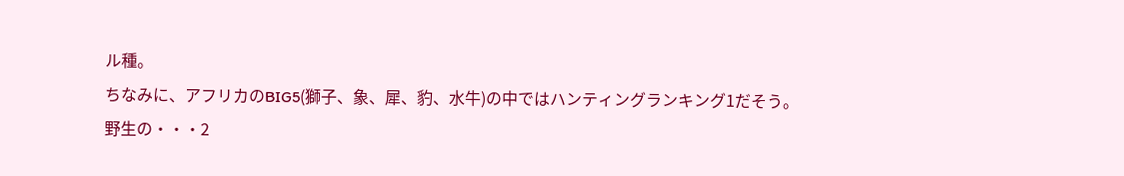ル種。
ちなみに、アフリカのBIG5(獅子、象、犀、豹、水牛)の中ではハンティングランキング1だそう。
野生の・・・2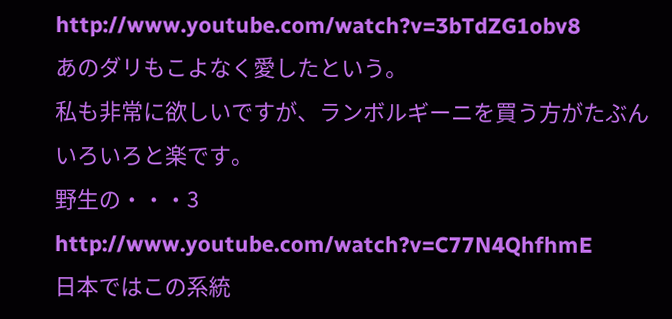http://www.youtube.com/watch?v=3bTdZG1obv8
あのダリもこよなく愛したという。
私も非常に欲しいですが、ランボルギーニを買う方がたぶんいろいろと楽です。
野生の・・・3
http://www.youtube.com/watch?v=C77N4QhfhmE
日本ではこの系統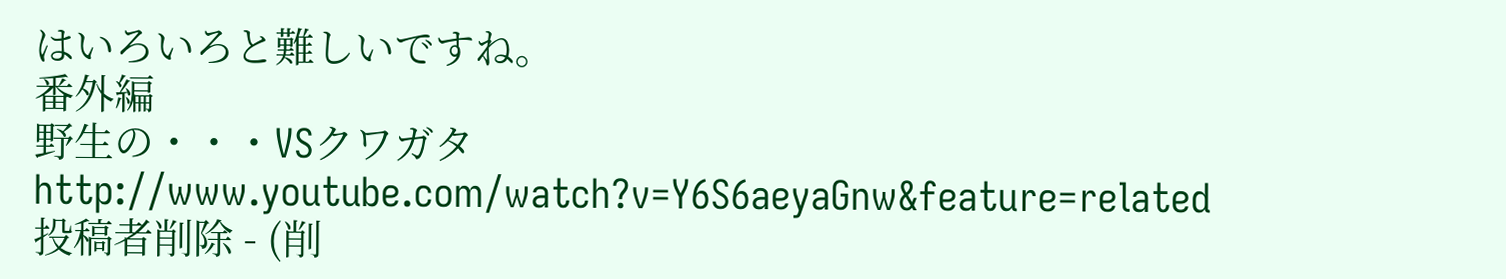はいろいろと難しいですね。
番外編
野生の・・・VSクワガタ
http://www.youtube.com/watch?v=Y6S6aeyaGnw&feature=related
投稿者削除 - (削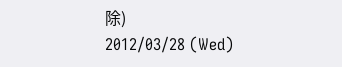除)
2012/03/28 (Wed)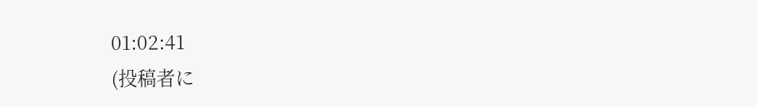01:02:41
(投稿者に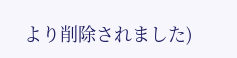より削除されました)